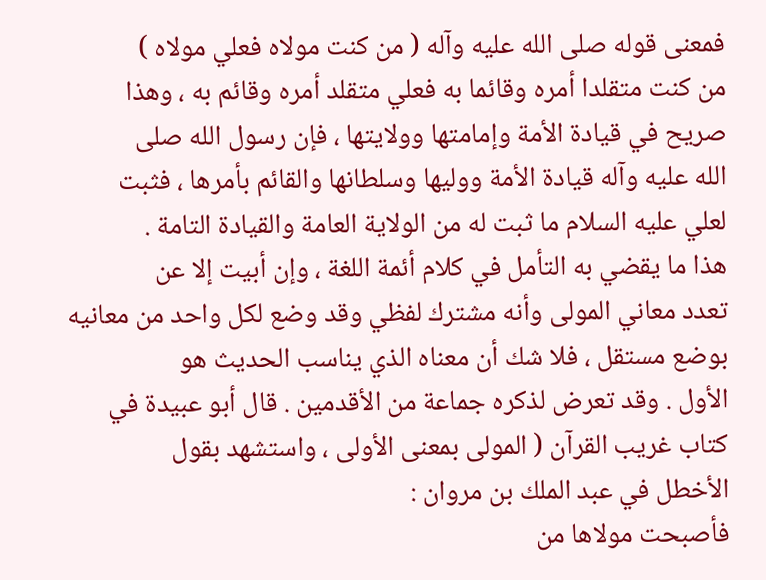فمعنى قوله صلى الله عليه وآله ( من كنت مولاه فعلي مولاه )
من كنت متقلدا أمره وقائما به فعلي متقلد أمره وقائم به ، وهذا
صريح في قيادة الأمة وإمامتها وولايتها ، فإن رسول الله صلى
الله عليه وآله قيادة الأمة ووليها وسلطانها والقائم بأمرها ، فثبت
لعلي عليه السلام ما ثبت له من الولاية العامة والقيادة التامة .
هذا ما يقضي به التأمل في كلام أئمة اللغة ، وإن أبيت إلا عن
تعدد معاني المولى وأنه مشترك لفظي وقد وضع لكل واحد من معانيه
بوضع مستقل ، فلا شك أن معناه الذي يناسب الحديث هو
الأول . وقد تعرض لذكره جماعة من الأقدمين . قال أبو عبيدة في
كتاب غريب القرآن ( المولى بمعنى الأولى ، واستشهد بقول
الأخطل في عبد الملك بن مروان :
فأصبحت مولاها من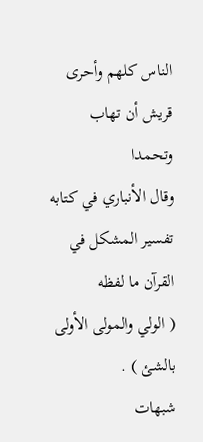الناس كلهم وأحرى قريش أن تهاب وتحمدا
وقال الأنباري في كتابه تفسير المشكل في القرآن ما لفظه
( الولي والمولى الأولى بالشئ ) .
شبهات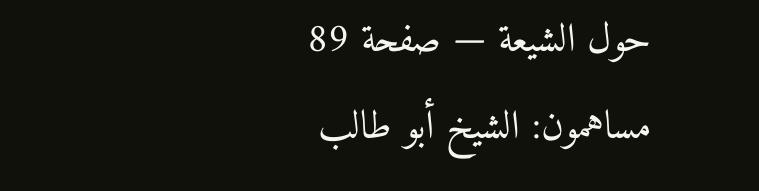حول الشيعة — صفحة 89
مساهمون: الشيخ أبو طالب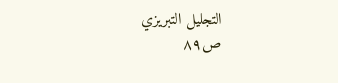التجليل التبريزي
ص٨٩